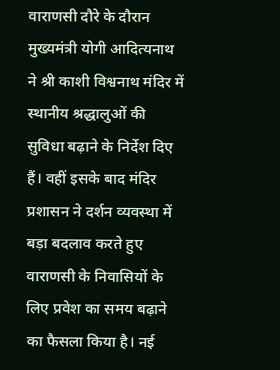वाराणसी दौरे के दौरान मुख्यमंत्री योगी आदित्यनाथ ने श्री काशी विश्वनाथ मंदिर में स्थानीय श्रद्धालुओं की सुविधा बढ़ाने के निर्देश दिए हैं। वहीं इसके बाद मंदिर प्रशासन ने दर्शन व्यवस्था में बड़ा बदलाव करते हुए वाराणसी के निवासियों के लिए प्रवेश का समय बढ़ाने का फैसला किया है। नई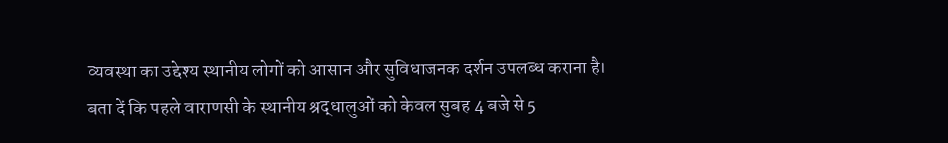व्यवस्था का उद्देश्य स्थानीय लोगों को आसान और सुविधाजनक दर्शन उपलब्ध कराना है।
बता दें कि पहले वाराणसी के स्थानीय श्रद्धालुओं को केवल सुबह 4 बजे से 5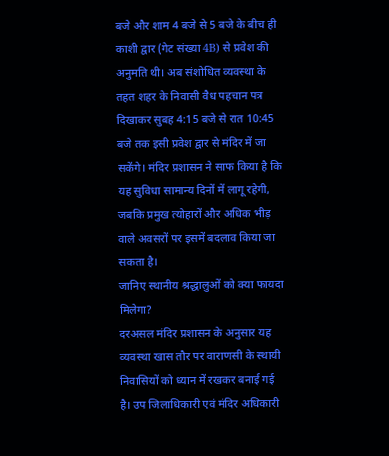बजे और शाम 4 बजे से 5 बजे के बीच ही काशी द्वार (गेट संख्या 4B) से प्रवेश की अनुमति थी। अब संशोधित व्यवस्था के तहत शहर के निवासी वैध पहचान पत्र दिखाकर सुबह 4:15 बजे से रात 10:45 बजे तक इसी प्रवेश द्वार से मंदिर में जा सकेंगे। मंदिर प्रशासन ने साफ किया है कि यह सुविधा सामान्य दिनों में लागू रहेगी, जबकि प्रमुख त्योहारों और अधिक भीड़ वाले अवसरों पर इसमें बदलाव किया जा सकता है।
जानिए स्थानीय श्रद्धालुओं को क्या फायदा मिलेगा?
दरअसल मंदिर प्रशासन के अनुसार यह व्यवस्था खास तौर पर वाराणसी के स्थायी निवासियों को ध्यान में रखकर बनाई गई है। उप जिलाधिकारी एवं मंदिर अधिकारी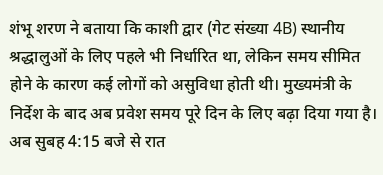शंभू शरण ने बताया कि काशी द्वार (गेट संख्या 4B) स्थानीय श्रद्धालुओं के लिए पहले भी निर्धारित था, लेकिन समय सीमित होने के कारण कई लोगों को असुविधा होती थी। मुख्यमंत्री के निर्देश के बाद अब प्रवेश समय पूरे दिन के लिए बढ़ा दिया गया है।
अब सुबह 4:15 बजे से रात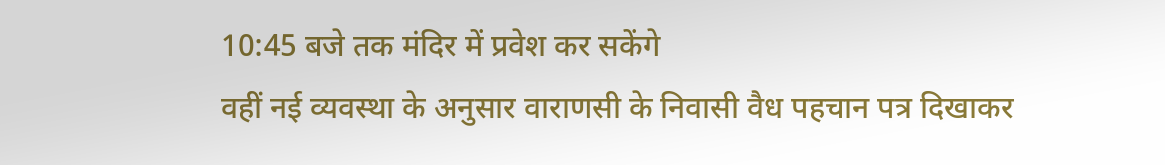10:45 बजे तक मंदिर में प्रवेश कर सकेंगे
वहीं नई व्यवस्था के अनुसार वाराणसी के निवासी वैध पहचान पत्र दिखाकर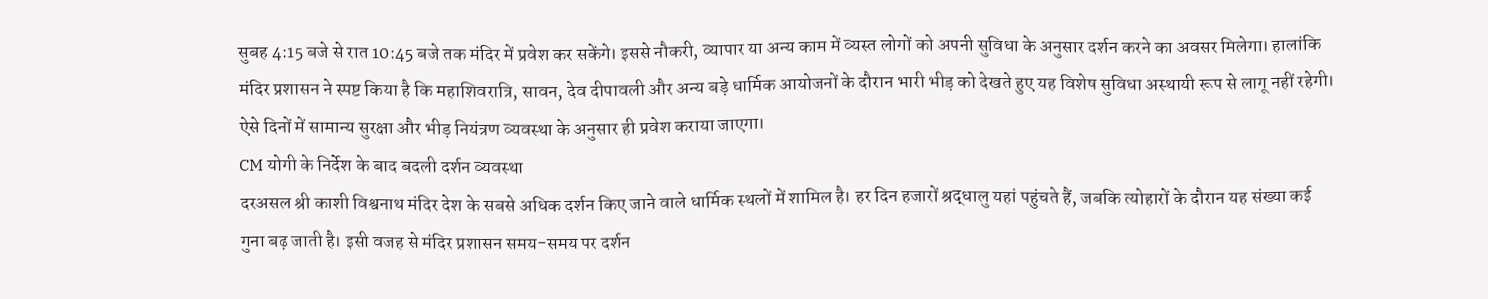सुबह 4:15 बजे से रात 10:45 बजे तक मंदिर में प्रवेश कर सकेंगे। इससे नौकरी, व्यापार या अन्य काम में व्यस्त लोगों को अपनी सुविधा के अनुसार दर्शन करने का अवसर मिलेगा। हालांकि मंदिर प्रशासन ने स्पष्ट किया है कि महाशिवरात्रि, सावन, देव दीपावली और अन्य बड़े धार्मिक आयोजनों के दौरान भारी भीड़ को देखते हुए यह विशेष सुविधा अस्थायी रूप से लागू नहीं रहेगी। ऐसे दिनों में सामान्य सुरक्षा और भीड़ नियंत्रण व्यवस्था के अनुसार ही प्रवेश कराया जाएगा।
CM योगी के निर्देश के बाद बदली दर्शन व्यवस्था
दरअसल श्री काशी विश्वनाथ मंदिर देश के सबसे अधिक दर्शन किए जाने वाले धार्मिक स्थलों में शामिल है। हर दिन हजारों श्रद्धालु यहां पहुंचते हैं, जबकि त्योहारों के दौरान यह संख्या कई गुना बढ़ जाती है। इसी वजह से मंदिर प्रशासन समय-समय पर दर्शन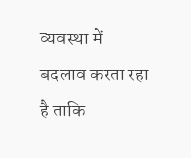व्यवस्था में बदलाव करता रहा है ताकि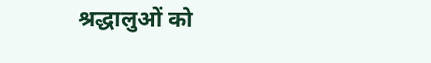श्रद्धालुओं को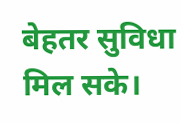बेहतर सुविधा मिल सके।